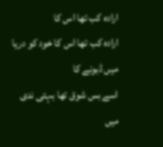ارادہ کب تھا اس کا
ارادہ کب تھا اس کا خود کو دریا میں ڈبونے کا
اسے بس شوق تھا بہتی ندی میں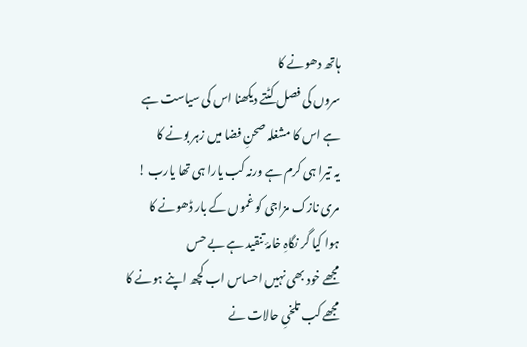ہاتھ دھونے کا
سروں کی فصل کٹتے دیکھنا اس کی سیاست ہے
ہے اس کا مشغلہ صحنِ فضا میں زہر بونے کا
یہ تیرا ہی کرم ہے ورنہ کب یارا ہی تھا یارب !
مری نازک مزاجی کو غموں کے بار ڈھونے کا
ہوا کیا گر نگاہِ خامۂ تنقید ہے بے حس
مجھے خود بھی نہیں احساس اب کچھ اپنے ہونے کا
مجھے کب تلخیِ حالات نے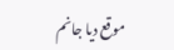موقع دیا جانم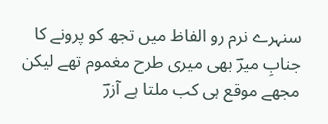سنہرے نرم رو الفاظ میں تجھ کو پرونے کا
جنابِ میرؔ بھی میری طرح مغموم تھے لیکن
مجھے موقع ہی کب ملتا ہے آزرؔ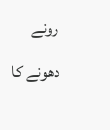رونے دھونے کا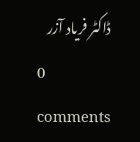ڈاکٹر فریاد آزر
0 comments